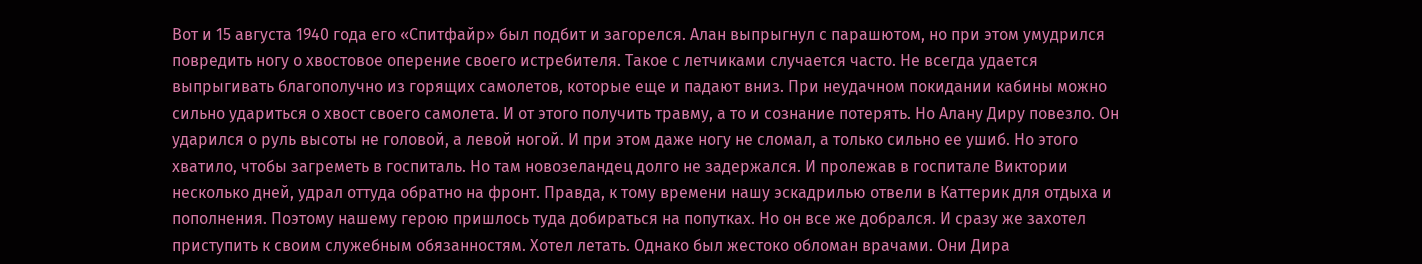Вот и 15 августа 1940 года его «Спитфайр» был подбит и загорелся. Алан выпрыгнул с парашютом, но при этом умудрился повредить ногу о хвостовое оперение своего истребителя. Такое с летчиками случается часто. Не всегда удается выпрыгивать благополучно из горящих самолетов, которые еще и падают вниз. При неудачном покидании кабины можно сильно удариться о хвост своего самолета. И от этого получить травму, а то и сознание потерять. Но Алану Диру повезло. Он ударился о руль высоты не головой, а левой ногой. И при этом даже ногу не сломал, а только сильно ее ушиб. Но этого хватило, чтобы загреметь в госпиталь. Но там новозеландец долго не задержался. И пролежав в госпитале Виктории несколько дней, удрал оттуда обратно на фронт. Правда, к тому времени нашу эскадрилью отвели в Каттерик для отдыха и пополнения. Поэтому нашему герою пришлось туда добираться на попутках. Но он все же добрался. И сразу же захотел приступить к своим служебным обязанностям. Хотел летать. Однако был жестоко обломан врачами. Они Дира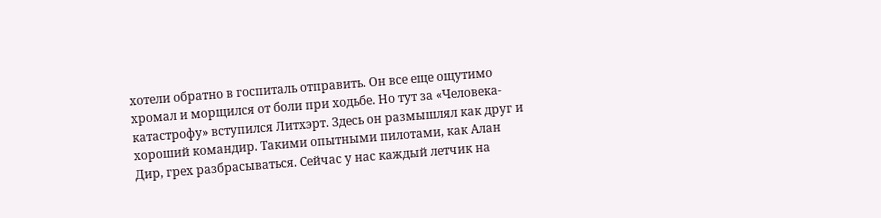хотели обратно в госпиталь отправить. Он все еще ощутимо хромал и морщился от боли при ходьбе. Но тут за «Человека-катастрофу» вступился Литхэрт. Здесь он размышлял как друг и хороший командир. Такими опытными пилотами, как Алан Дир, грех разбрасываться. Сейчас у нас каждый летчик на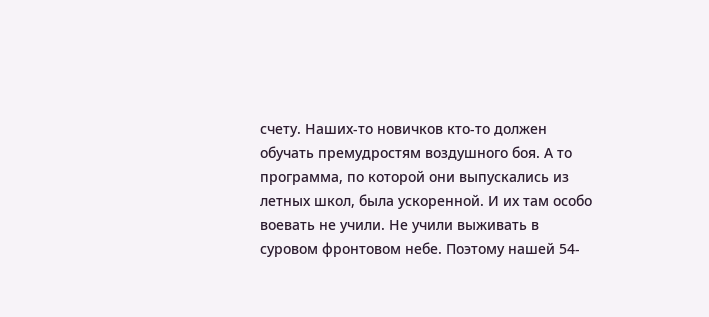счету. Наших-то новичков кто-то должен обучать премудростям воздушного боя. А то программа, по которой они выпускались из летных школ, была ускоренной. И их там особо воевать не учили. Не учили выживать в суровом фронтовом небе. Поэтому нашей 54-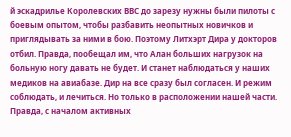й эскадрилье Королевских ВВС до зарезу нужны были пилоты с боевым опытом, чтобы разбавить неопытных новичков и приглядывать за ними в бою. Поэтому Литхэрт Дира у докторов отбил. Правда, пообещал им, что Алан больших нагрузок на больную ногу давать не будет. И станет наблюдаться у наших медиков на авиабазе. Дир на все сразу был согласен. И режим соблюдать, и лечиться. Но только в расположении нашей части. Правда, с началом активных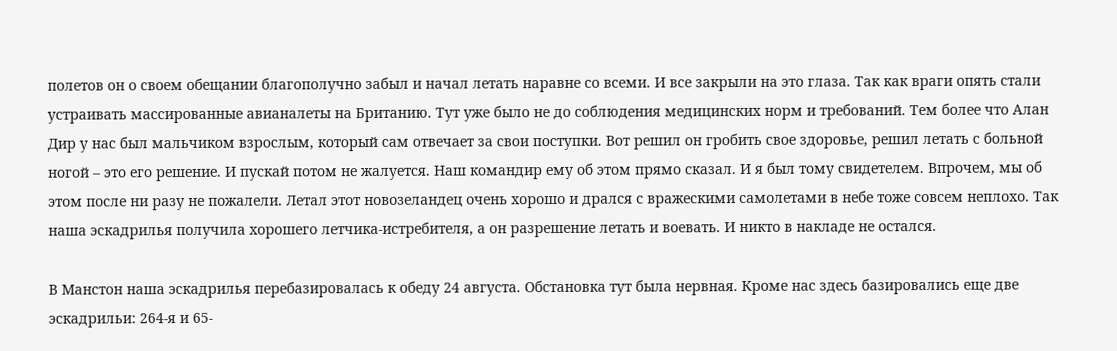полетов он о своем обещании благополучно забыл и начал летать наравне со всеми. И все закрыли на это глаза. Так как враги опять стали устраивать массированные авианалеты на Британию. Тут уже было не до соблюдения медицинских норм и требований. Тем более что Алан Дир у нас был мальчиком взрослым, который сам отвечает за свои поступки. Вот решил он гробить свое здоровье, решил летать с больной ногой – это его решение. И пускай потом не жалуется. Наш командир ему об этом прямо сказал. И я был тому свидетелем. Впрочем, мы об этом после ни разу не пожалели. Летал этот новозеландец очень хорошо и дрался с вражескими самолетами в небе тоже совсем неплохо. Так наша эскадрилья получила хорошего летчика-истребителя, а он разрешение летать и воевать. И никто в накладе не остался.

В Манстон наша эскадрилья перебазировалась к обеду 24 августа. Обстановка тут была нервная. Кроме нас здесь базировались еще две эскадрильи: 264-я и 65-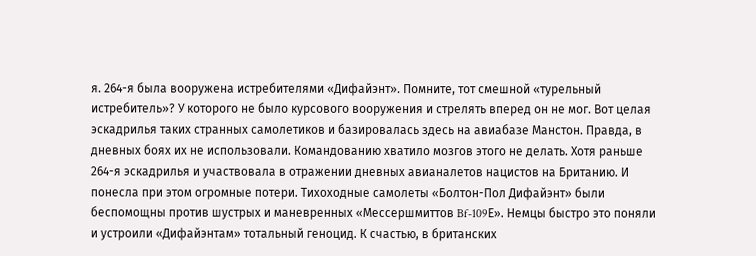я. 264-я была вооружена истребителями «Дифайэнт». Помните, тот смешной «турельный истребитель»? У которого не было курсового вооружения и стрелять вперед он не мог. Вот целая эскадрилья таких странных самолетиков и базировалась здесь на авиабазе Манстон. Правда, в дневных боях их не использовали. Командованию хватило мозгов этого не делать. Хотя раньше 264-я эскадрилья и участвовала в отражении дневных авианалетов нацистов на Британию. И понесла при этом огромные потери. Тихоходные самолеты «Болтон-Пол Дифайэнт» были беспомощны против шустрых и маневренных «Мессершмиттов Bf-109Е». Немцы быстро это поняли и устроили «Дифайэнтам» тотальный геноцид. К счастью, в британских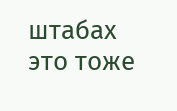штабах это тоже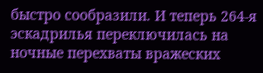быстро сообразили. И теперь 264-я эскадрилья переключилась на ночные перехваты вражеских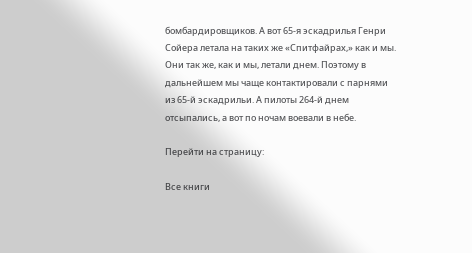бомбардировщиков. А вот 65-я эскадрилья Генри Сойера летала на таких же «Спитфайрах,» как и мы. Они так же, как и мы, летали днем. Поэтому в дальнейшем мы чаще контактировали с парнями из 65-й эскадрильи. А пилоты 264-й днем отсыпались, а вот по ночам воевали в небе.

Перейти на страницу:

Все книги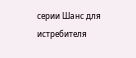серии Шанс для истребителя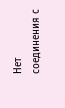Нет соединения с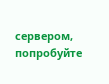сервером, попробуйте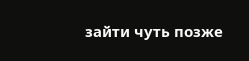зайти чуть позже